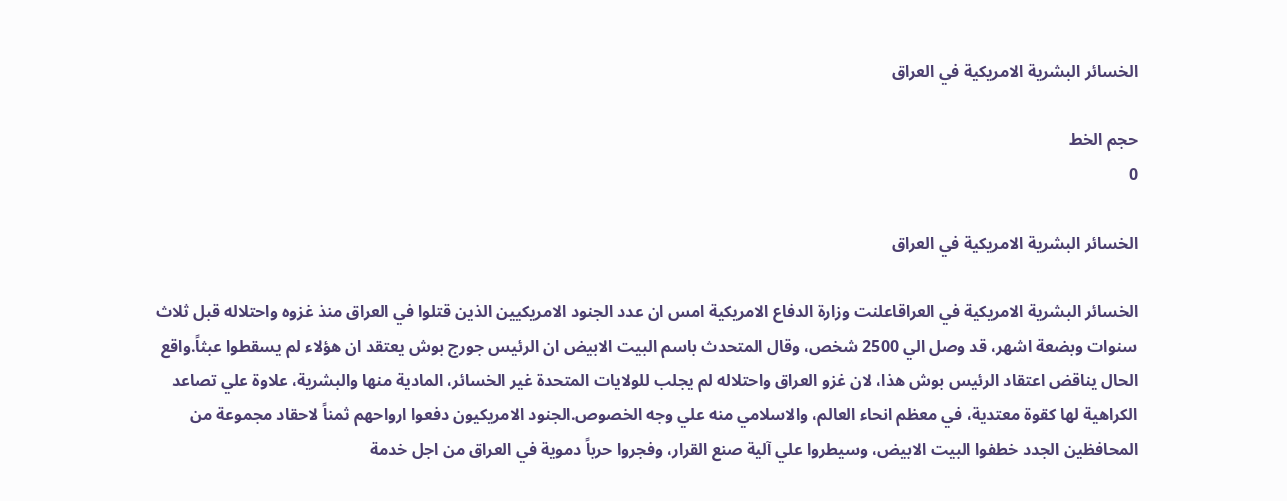الخسائر البشرية الامريكية في العراق

حجم الخط
0

الخسائر البشرية الامريكية في العراق

الخسائر البشرية الامريكية في العراقاعلنت وزارة الدفاع الامريكية امس ان عدد الجنود الامريكيين الذين قتلوا في العراق منذ غزوه واحتلاله قبل ثلاث سنوات وبضعة اشهر، قد وصل الي 2500 شخص، وقال المتحدث باسم البيت الابيض ان الرئيس جورج بوش يعتقد ان هؤلاء لم يسقطوا عبثاً.واقع الحال يناقض اعتقاد الرئيس بوش هذا، لان غزو العراق واحتلاله لم يجلب للولايات المتحدة غير الخسائر، المادية منها والبشرية، علاوة علي تصاعد الكراهية لها كقوة معتدية، في معظم انحاء العالم، والاسلامي منه علي وجه الخصوص.الجنود الامريكيون دفعوا ارواحهم ثمناً لاحقاد مجموعة من المحافظين الجدد خطفوا البيت الابيض، وسيطروا علي آلية صنع القرار، وفجروا حرباً دموية في العراق من اجل خدمة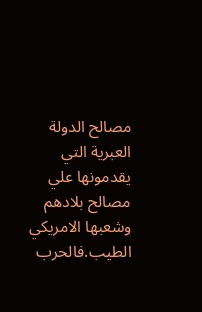مصالح الدولة العبرية التي يقدمونها علي مصالح بلادهم وشعبها الامريكي الطيب.فالحرب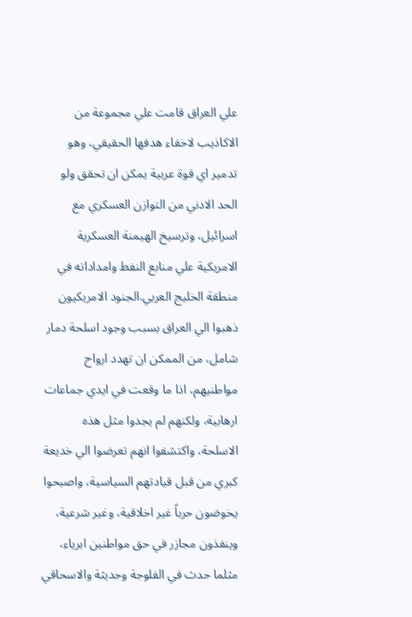علي العراق قامت علي مجموعة من الاكاذيب لاخفاء هدفها الحقيقي، وهو تدمير اي قوة عربية يمكن ان تحقق ولو الحد الادني من التوازن العسكري مع اسرائيل، وترسيخ الهيمنة العسكرية الامريكية علي منابع النفط وامداداته في منطقة الخليج العربي.الجنود الامريكيون ذهبوا الي العراق بسبب وجود اسلحة دمار شامل، من الممكن ان تهدد ارواح مواطنيهم، اذا ما وقعت في ايدي جماعات ارهابية، ولكنهم لم يجدوا مثل هذه الاسلحة، واكتشفوا انهم تعرضوا الي خديعة كبري من قبل قيادتهم السياسية، واصبحوا يخوضون حرباً غير اخلاقية، وغير شرعية، وينفذون مجازر في حق مواطنين ابرياء، مثلما حدث في الفلوجة وحديثة والاسحاقي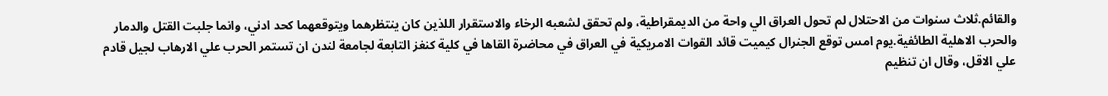والقائم.ثلاث سنوات من الاحتلال لم تحول العراق الي واحة من الديمقراطية، ولم تحقق لشعبه الرخاء والاستقرار اللذين كان ينتظرهما ويتوقعهما كحد ادني، وانما جلبت القتل والدمار والحرب الاهلية الطائفية.يوم امس توقع الجنرال كيميت قائد القوات الامريكية في العراق في محاضرة القاها في كلية كنغز التابعة لجامعة لندن ان تستمر الحرب علي الارهاب لجيل قادم علي الاقل، وقال ان تنظيم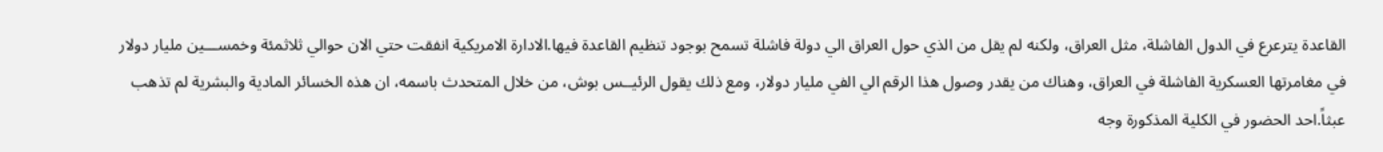القاعدة يترعرع في الدول الفاشلة، مثل العراق، ولكنه لم يقل من الذي حول العراق الي دولة فاشلة تسمح بوجود تنظيم القاعدة فيها.الادارة الامريكية انفقت حتي الان حوالي ثلاثمئة وخمســـين مليار دولار في مغامرتها العسكرية الفاشلة في العراق، وهناك من يقدر وصول هذا الرقم الي الفي مليار دولار، ومع ذلك يقول الرئيــس بوش، من خلال المتحدث باسمه، ان هذه الخسائر المادية والبشرية لم تذهب عبثاً.احد الحضور في الكلية المذكورة وجه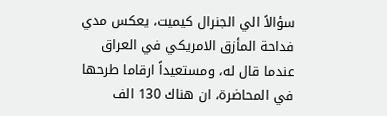سؤالاً الي الجنرال كيميت، يعكس مدي فداحة المأزق الامريكي في العراق عندما قال له، ومستعيداً ارقاما طرحها في المحاضرة، ان هناك 130 الف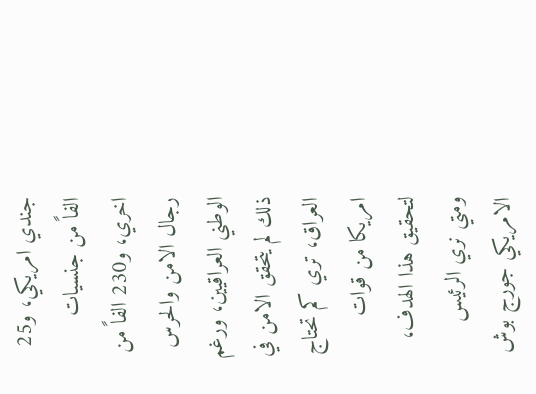جندي امريكي، و25 الفاً من جنسيات اخري، و230 الفاً من رجال الامن والحرس الوطني العراقيين، ورغم ذلك لم يتحقق الامن في العراق، تري كم تحتاج امريكا من قوات لتحقيق هذا الهدف، ومتي نري الرئيس الامريكي جورج بوش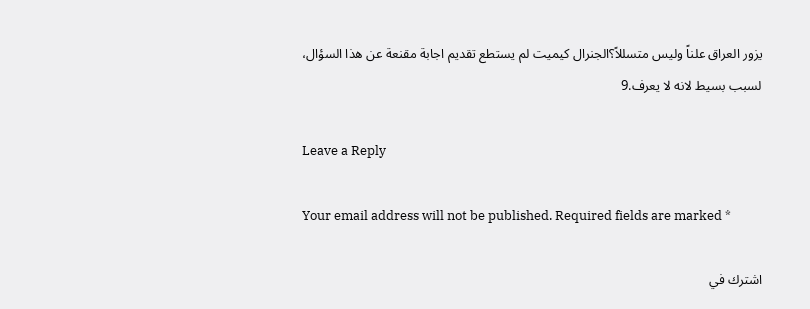يزور العراق علناً وليس متسللاً؟الجنرال كيميت لم يستطع تقديم اجابة مقنعة عن هذا السؤال، لسبب بسيط لانه لا يعرف.9

Leave a Reply

Your email address will not be published. Required fields are marked *

اشترك في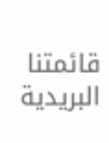قائمتنا البريدية